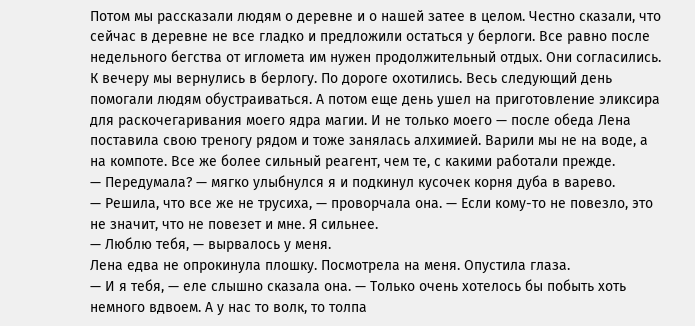Потом мы рассказали людям о деревне и о нашей затее в целом. Честно сказали, что сейчас в деревне не все гладко и предложили остаться у берлоги. Все равно после недельного бегства от игломета им нужен продолжительный отдых. Они согласились.
К вечеру мы вернулись в берлогу. По дороге охотились. Весь следующий день помогали людям обустраиваться. А потом еще день ушел на приготовление эликсира для раскочегаривания моего ядра магии. И не только моего — после обеда Лена поставила свою треногу рядом и тоже занялась алхимией. Варили мы не на воде, а на компоте. Все же более сильный реагент, чем те, с какими работали прежде.
— Передумала? — мягко улыбнулся я и подкинул кусочек корня дуба в варево.
— Решила, что все же не трусиха, — проворчала она. — Если кому-то не повезло, это не значит, что не повезет и мне. Я сильнее.
— Люблю тебя, — вырвалось у меня.
Лена едва не опрокинула плошку. Посмотрела на меня. Опустила глаза.
— И я тебя, — еле слышно сказала она. — Только очень хотелось бы побыть хоть немного вдвоем. А у нас то волк, то толпа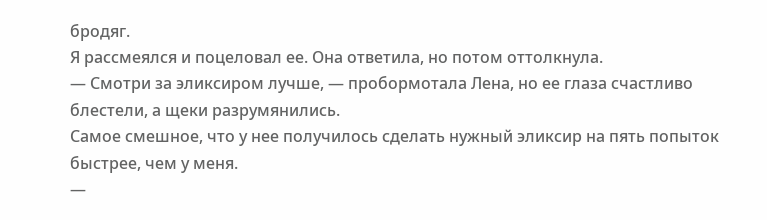бродяг.
Я рассмеялся и поцеловал ее. Она ответила, но потом оттолкнула.
— Смотри за эликсиром лучше, — пробормотала Лена, но ее глаза счастливо блестели, а щеки разрумянились.
Самое смешное, что у нее получилось сделать нужный эликсир на пять попыток быстрее, чем у меня.
—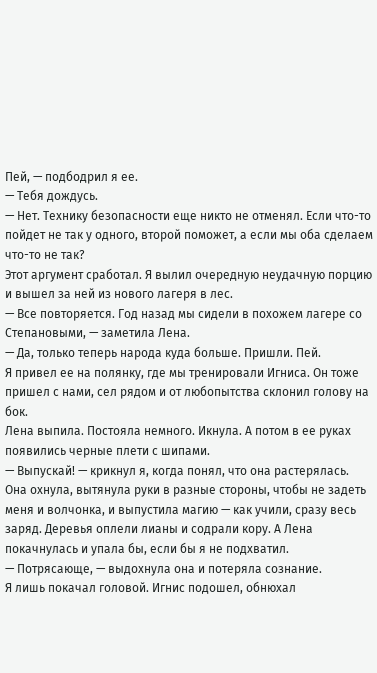Пей, — подбодрил я ее.
— Тебя дождусь.
— Нет. Технику безопасности еще никто не отменял. Если что-то пойдет не так у одного, второй поможет, а если мы оба сделаем что-то не так?
Этот аргумент сработал. Я вылил очередную неудачную порцию и вышел за ней из нового лагеря в лес.
— Все повторяется. Год назад мы сидели в похожем лагере со Степановыми, — заметила Лена.
— Да, только теперь народа куда больше. Пришли. Пей.
Я привел ее на полянку, где мы тренировали Игниса. Он тоже пришел с нами, сел рядом и от любопытства склонил голову на бок.
Лена выпила. Постояла немного. Икнула. А потом в ее руках появились черные плети с шипами.
— Выпускай! — крикнул я, когда понял, что она растерялась.
Она охнула, вытянула руки в разные стороны, чтобы не задеть меня и волчонка, и выпустила магию — как учили, сразу весь заряд. Деревья оплели лианы и содрали кору. А Лена покачнулась и упала бы, если бы я не подхватил.
— Потрясающе, — выдохнула она и потеряла сознание.
Я лишь покачал головой. Игнис подошел, обнюхал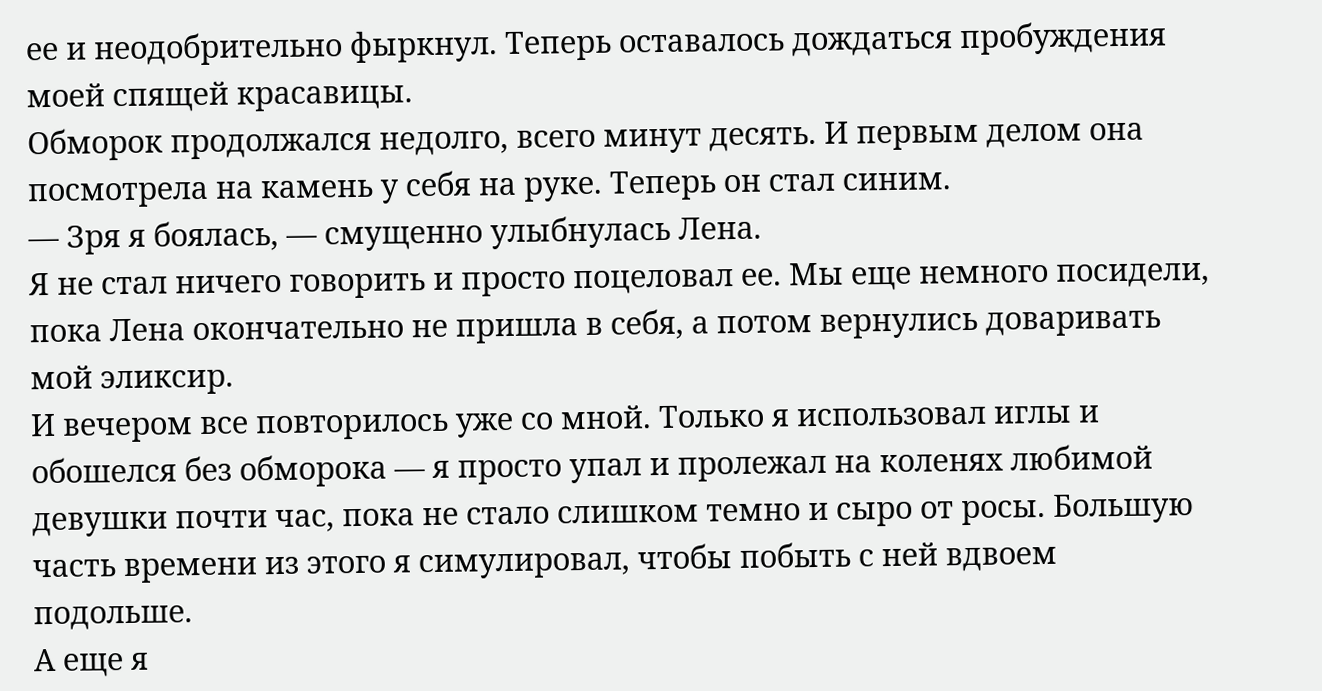ее и неодобрительно фыркнул. Теперь оставалось дождаться пробуждения моей спящей красавицы.
Обморок продолжался недолго, всего минут десять. И первым делом она посмотрела на камень у себя на руке. Теперь он стал синим.
— Зря я боялась, — смущенно улыбнулась Лена.
Я не стал ничего говорить и просто поцеловал ее. Мы еще немного посидели, пока Лена окончательно не пришла в себя, а потом вернулись доваривать мой эликсир.
И вечером все повторилось уже со мной. Только я использовал иглы и обошелся без обморока — я просто упал и пролежал на коленях любимой девушки почти час, пока не стало слишком темно и сыро от росы. Большую часть времени из этого я симулировал, чтобы побыть с ней вдвоем подольше.
А еще я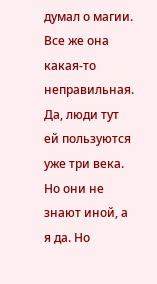думал о магии. Все же она какая-то неправильная. Да, люди тут ей пользуются уже три века. Но они не знают иной, а я да. Но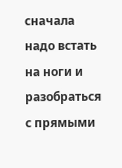сначала надо встать на ноги и разобраться с прямыми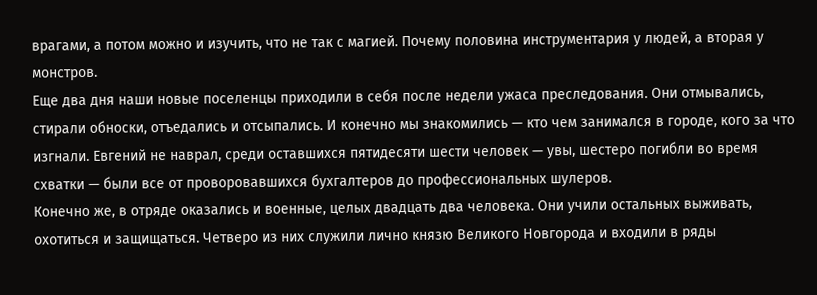врагами, а потом можно и изучить, что не так с магией. Почему половина инструментария у людей, а вторая у монстров.
Еще два дня наши новые поселенцы приходили в себя после недели ужаса преследования. Они отмывались, стирали обноски, отъедались и отсыпались. И конечно мы знакомились — кто чем занимался в городе, кого за что изгнали. Евгений не наврал, среди оставшихся пятидесяти шести человек — увы, шестеро погибли во время схватки — были все от проворовавшихся бухгалтеров до профессиональных шулеров.
Конечно же, в отряде оказались и военные, целых двадцать два человека. Они учили остальных выживать, охотиться и защищаться. Четверо из них служили лично князю Великого Новгорода и входили в ряды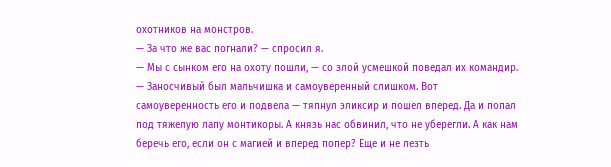охотников на монстров.
— За что же вас погнали? — спросил я.
— Мы с сынком его на охоту пошли, — со злой усмешкой поведал их командир. — Заносчивый был мальчишка и самоуверенный слишком. Вот самоуверенность его и подвела — тяпнул эликсир и пошел вперед. Да и попал под тяжелую лапу монтикоры. А князь нас обвинил, что не уберегли. А как нам беречь его, если он с магией и вперед попер? Еще и не лезть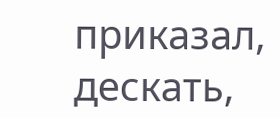приказал, дескать,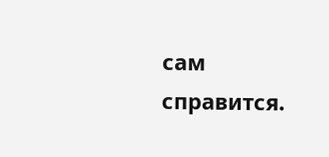сам справится.